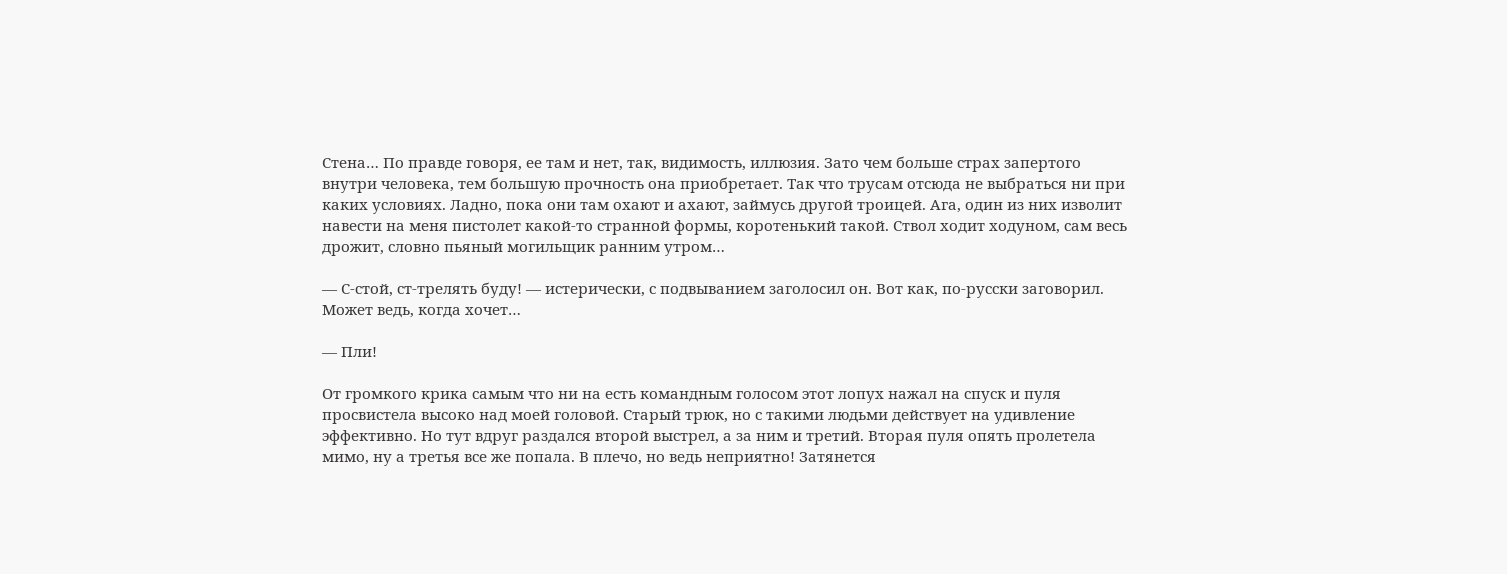Стена… По правде говоря, ее там и нет, так, видимость, иллюзия. Зато чем больше страх запертого внутри человека, тем большую прочность она приобретает. Так что трусам отсюда не выбраться ни при каких условиях. Ладно, пока они там охают и ахают, займусь другой троицей. Ага, один из них изволит навести на меня пистолет какой-то странной формы, коротенький такой. Ствол ходит ходуном, сам весь дрожит, словно пьяный могильщик ранним утром…

— С-стой, ст-трелять буду! — истерически, с подвыванием заголосил он. Вот как, по-русски заговорил. Может ведь, когда хочет…

— Пли!

От громкого крика самым что ни на есть командным голосом этот лопух нажал на спуск и пуля просвистела высоко над моей головой. Старый трюк, но с такими людьми действует на удивление эффективно. Но тут вдруг раздался второй выстрел, а за ним и третий. Вторая пуля опять пролетела мимо, ну а третья все же попала. В плечо, но ведь неприятно! Затянется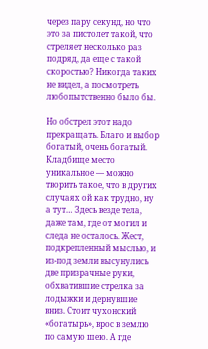через пару секунд, но что это за пистолет такой, что стреляет несколько раз подряд, да еще с такой скоростью? Никогда таких не видел, а посмотреть любопытственно было бы.

Но обстрел этот надо прекращать. Благо и выбор богатый, очень богатый. Кладбище место уникальное — можно творить такое, что в других случаях ой как трудно, ну а тут… Здесь везде тела, даже там, где от могил и следа не осталось. Жест, подкрепленный мыслью, и из-под земли высунулись две призрачные руки, обхватившие стрелка за лодыжки и дернувшие вниз. Стоит чухонский «богатырь», врос в землю по самую шею. А где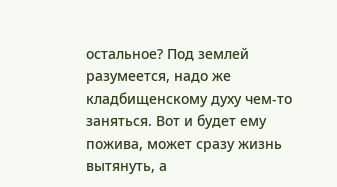остальное? Под землей разумеется, надо же кладбищенскому духу чем-то заняться. Вот и будет ему пожива, может сразу жизнь вытянуть, а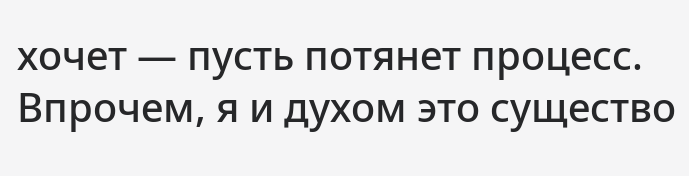хочет — пусть потянет процесс. Впрочем, я и духом это существо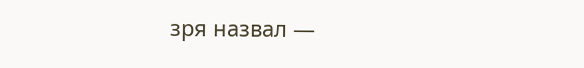зря назвал —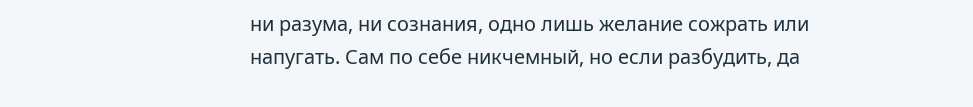ни разума, ни сознания, одно лишь желание сожрать или напугать. Сам по себе никчемный, но если разбудить, да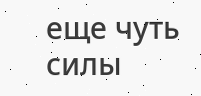еще чуть силы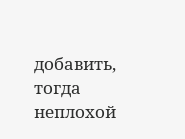добавить, тогда неплохой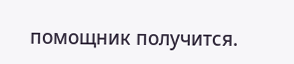помощник получится.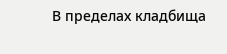В пределах кладбища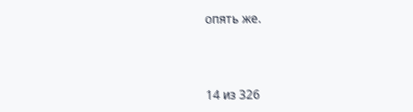опять же.



14 из 326